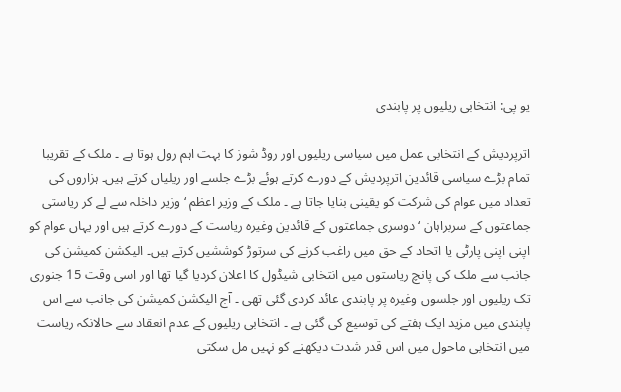یو پی: انتخابی ریلیوں پر پابندی

اترپردیش کے انتخابی عمل میں سیاسی ریلیوں اور روڈ شوز کا بہت اہم رول ہوتا ہے ۔ ملک کے تقریبا تمام بڑے سیاسی قائدین اترپردیش کے دورے کرتے ہوئے بڑے جلسے اور ریلیاں کرتے ہیں۔ ہزاروں کی تعداد میں عوام کی شرکت کو یقینی بنایا جاتا ہے ۔ ملک کے وزیر اعظم ‘ وزیر داخلہ سے لے کر ریاستی جماعتوں کے سربراہان ‘ دوسری جماعتوں کے قائدین وغیرہ ریاست کے دورے کرتے ہیں اور یہاں عوام کو اپنی اپنی پارٹی یا اتحاد کے حق میں راغب کرنے کی سرتوڑ کوششیں کرتے ہیں۔ الیکشن کمیشن کی جانب سے ملک کی پانچ ریاستوں میں انتخابی شیڈول کا اعلان کردیا گیا تھا اور اسی وقت 15 جنوری تک ریلیوں اور جلسوں وغیرہ پر پابندی عائد کردی گئی تھی ۔ آج الیکشن کمیشن کی جانب سے اس پابندی میں مزید ایک ہفتے کی توسیع کی گئی ہے ۔ انتخابی ریلیوں کے عدم انعقاد سے حالانکہ ریاست میں انتخابی ماحول میں اس قدر شدت دیکھنے کو نہیں مل سکتی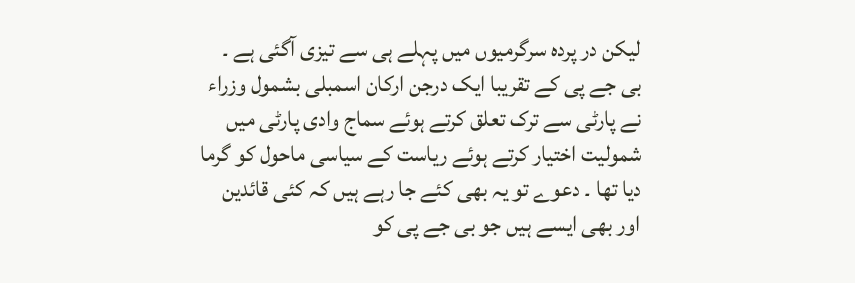لیکن در پردہ سرگرمیوں میں پہلے ہی سے تیزی آگئی ہے ۔ بی جے پی کے تقریبا ایک درجن ارکان اسمبلی بشمول وزراء نے پارٹی سے ترک تعلق کرتے ہوئے سماج وادی پارٹی میں شمولیت اختیار کرتے ہوئے ریاست کے سیاسی ماحول کو گرما دیا تھا ۔ دعوے تو یہ بھی کئے جا رہے ہیں کہ کئی قائدین اور بھی ایسے ہیں جو بی جے پی کو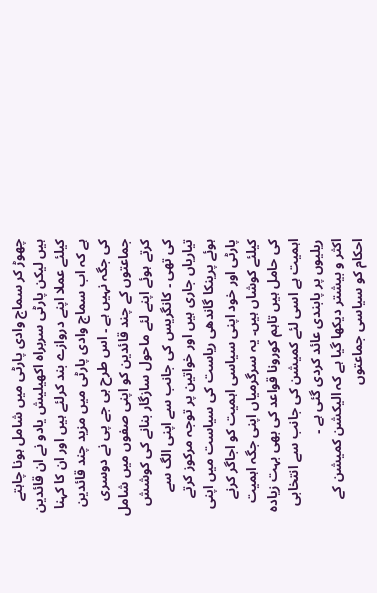چھوڑ کر سماج وادی پارٹی میں شامل ہونا چاہتے ہیں لیکن پارٹی سربراہ اکھیلیش یادو نے ان قائدین کیلئے عملا اپنے دروازے بند کرلئے ہیں اور ان کا کہنا ہے کہ اب سماج وادی پارٹی میں مزید چند قائدین کی جگہ نہیں ہے ۔ اس طرح بی جے پی نے دوسری جماعتوں کے چند قائدین کو اپنی صفوں میں شامل کرتے ہوئے اپنے لئے ماحول سازگار بنانے کی کوشش کی تھی ۔ کانگریس کی جانب سے اپنی الگ سے تیاریاں جاری ہیں اور خواتین پر توجہ مرکوز کرتے ہوئے پرینکا گاندھی ریاست کی سیاست میں اپنی پارٹی اور خود اپنی سیاسی اہمیت کو اجاگر کرنے کیلئے کوشاں ہیں۔ یہ سرگرمیاں اپنی جگہ اہمیت کی حامل ہیں تاہم کورونا قواعد کی بھی بہت زیادہ اہمیت ہے اسی لئے کمیشن کی جانب سے انتخابی ریلیوں پر پابندی عائد کردی گئی ہے ۔
اکثر و بیشتر دیکھا گیا ہے کہ الیکشن کمیشن کے احکام کو سیاسی جماعتوں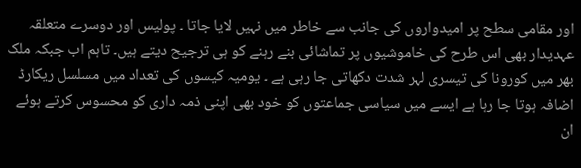اور مقامی سطح پر امیدواروں کی جانب سے خاطر میں نہیں لایا جاتا ۔ پولیس اور دوسرے متعلقہ عہدیدار بھی اس طرح کی خاموشیوں پر تماشائی بنے رہنے کو ہی ترجیح دیتے ہیں۔ تاہم اب جبکہ ملک بھر میں کورونا کی تیسری لہر شدت دکھاتی جا رہی ہے ۔ یومیہ کیسوں کی تعداد میں مسلسل ریکارڈ اضافہ ہوتا جا رہا ہے ایسے میں سیاسی جماعتوں کو خود بھی اپنی ذمہ داری کو محسوس کرتے ہوئے ان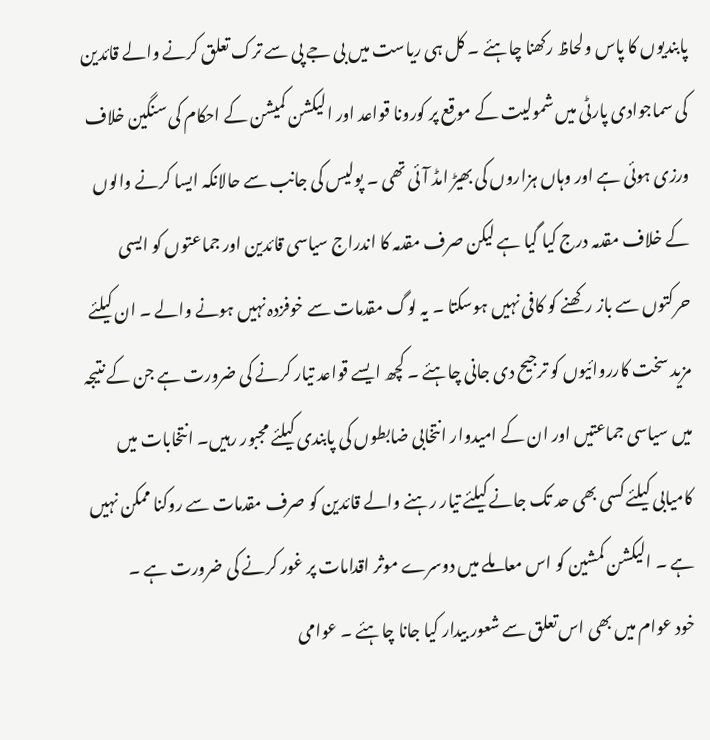پابندیوں کا پاس ولحاظ رکھنا چاہئے ۔ کل ہی ریاست میں بی جے پی سے ترک تعلق کرنے والے قائدین کی سماجوادی پارٹی میں شمولیت کے موقع پر کورونا قواعد اور الیکشن کمیشن کے احکام کی سنگین خلاف ورزی ہوئی ہے اور وہاں ہزاروں کی بھیڑ امڈ آئی تھی ۔ پولیس کی جانب سے حالانکہ ایسا کرنے والوں کے خلاف مقدمہ درج کیا گیا ہے لیکن صرف مقدمہ کا اندراج سیاسی قائدین اور جماعتوں کو ایسی حرکتوں سے باز رکھنے کو کافی نہیں ہوسکتا ۔ یہ لوگ مقدمات سے خوفزدہ نہیں ہونے والے ۔ ان کیلئے مزید سخت کارروائیوں کو ترجیح دی جانی چاہئے ۔ کچھ ایسے قواعد تیار کرنے کی ضرورت ہے جن کے نتیجہ میں سیاسی جماعتیں اور ان کے امیدوار انتخابی ضابطوں کی پابندی کیلئے مجبور رہیں۔ انتخابات میں کامیابی کیلئے کسی بھی حد تک جانے کیلئے تیار رہنے والے قائدین کو صرف مقدمات سے روکنا ممکن نہیں ہے ۔ الیکشن کمشین کو اس معاملے میں دوسرے موثر اقدامات پر غور کرنے کی ضرورت ہے ۔
خود عوام میں بھی اس تعلق سے شعور بیدار کیا جانا چاہئے ۔ عوامی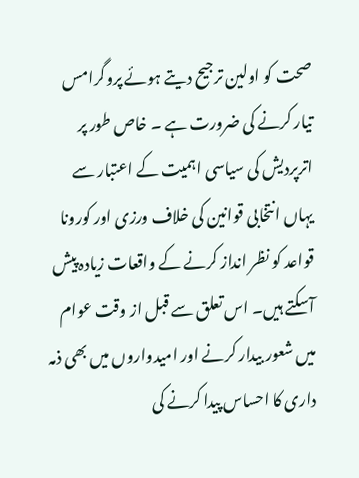صحت کو اولین ترجیح دیتے ہوئے پروگرامس تیار کرنے کی ضرورت ہے ۔ خاص طور پر اترپردیش کی سیاسی اہمیت کے اعتبار سے یہاں انتخابی قوانین کی خلاف ورزی اور کورونا قواعد کو نظر انداز کرنے کے واقعات زیادہ پیش آسکتے ہیں۔ اس تعلق سے قبل از وقت عوام میں شعور بیدار کرنے اور امیدواروں میں بھی ذمہ داری کا احساس پیدا کرنے کی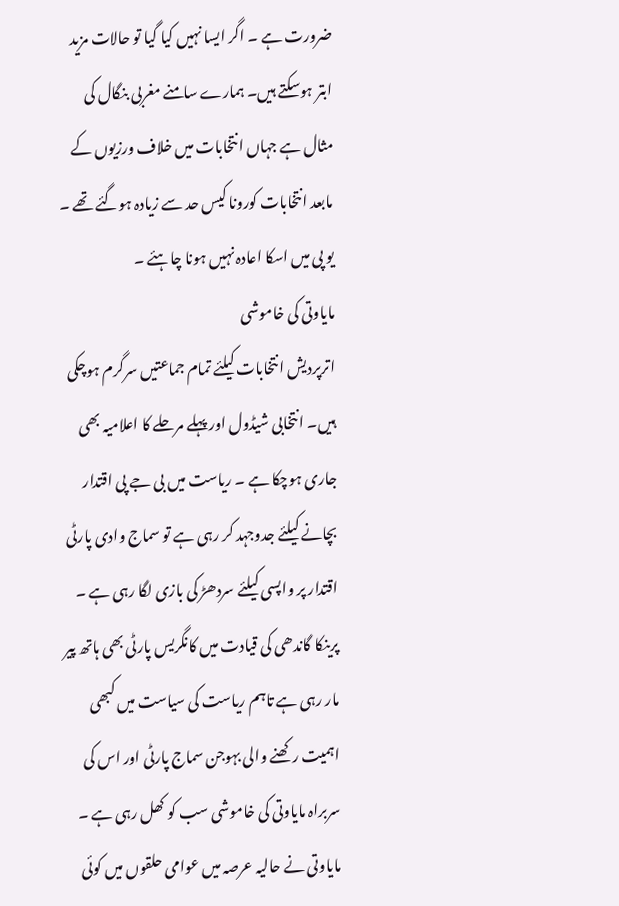ضرورت ہے ۔ اگر ایسا نہیں کیا گیا تو حالات مزید ابتر ہوسکتے ہیں۔ ہمارے سامنے مغربی بنگال کی مثال ہے جہاں انتخابات میں خلاف ورزیوں کے مابعد انتخابات کورونا کیس حد سے زیادہ ہوگئے تھے ۔ یو پی میں اسکا اعادہ نہیں ہونا چاہئے ۔
مایاوتی کی خاموشی
اترپردیش انتخابات کیلئے تمام جماعتیں سرگرم ہوچکی ہیں۔ انتخابی شیڈول اور پہلے مرحلے کا اعلامیہ بھی جاری ہوچکا ہے ۔ ریاست میں بی جے پی اقتدار بچانے کیلئے جدوجہد کر رہی ہے تو سماج وادی پارٹی اقتدار پر واپسی کیلئے سردھڑ کی بازی لگا رہی ہے ۔ پرینکا گاندھی کی قیادت میں کانگریس پارٹی بھی ہاتھ پیر مار رہی ہے تاہم ریاست کی سیاست میں کبھی اہمیت رکھنے والی بہوجن سماج پارٹی اور اس کی سربراہ مایاوتی کی خاموشی سب کو کھل رہی ہے ۔ مایاوتی نے حالیہ عرصہ میں عوامی حلقوں میں کوئی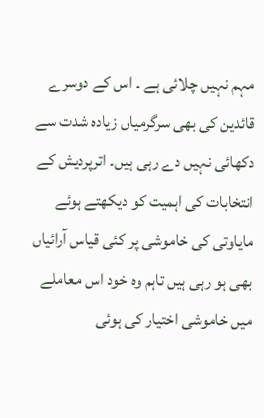مہم نہیں چلائی ہے ۔ اس کے دوسرے قائدین کی بھی سرگرمیاں زیادہ شدت سے دکھائی نہیں دے رہی ہیں۔ اترپردیش کے انتخابات کی اہمیت کو دیکھتے ہوئے مایاوتی کی خاموشی پر کئی قیاس آرائیاں بھی ہو رہی ہیں تاہم وہ خود اس معاملے میں خاموشی اختیار کی ہوئی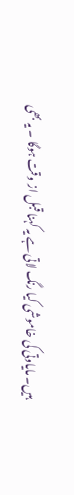ہیں۔ مایاوتی کی خاموشی کیا رنگ لاتی ہے یہ کہنا قبل از وقت ہوگا ۔ یہ بھی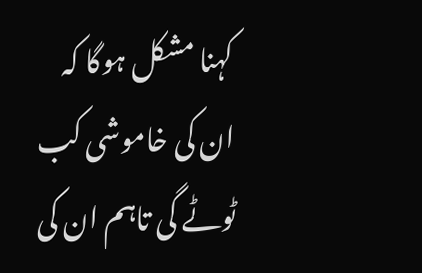کہنا مشکل ہوگا کہ ان کی خاموشی کب ٹوٹے گی تاہم ان کی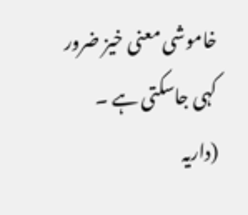خاموشی معنی خیز ضرور کہی جاسکتی ہے ۔
(داریہ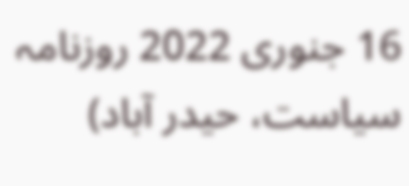16 جنوری 2022 روزنامہ سیاست، حیدر آباد)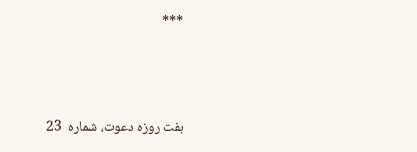***




ہفت روزہ دعوت، شمارہ  23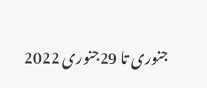جنوری تا 29جنوری 2022